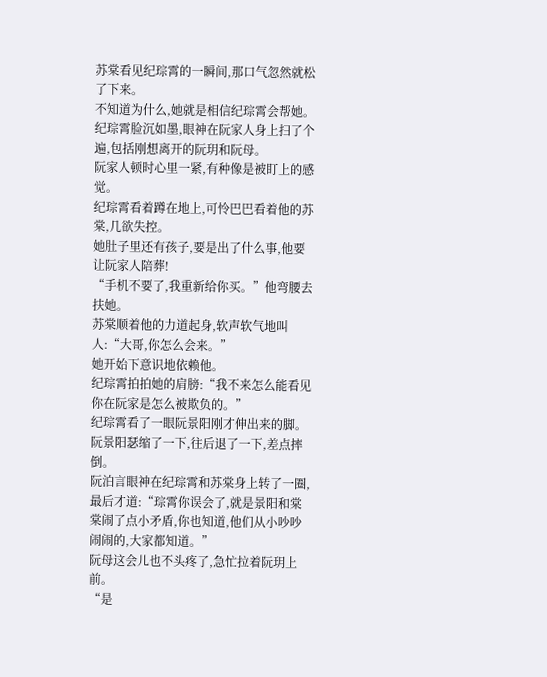苏棠看见纪琮霄的一瞬间,那口气忽然就松了下来。
不知道为什么,她就是相信纪琮霄会帮她。
纪琮霄脸沉如墨,眼神在阮家人身上扫了个遍,包括刚想离开的阮玥和阮母。
阮家人顿时心里一紧,有种像是被盯上的感觉。
纪琮霄看着蹲在地上,可怜巴巴看着他的苏棠,几欲失控。
她肚子里还有孩子,要是出了什么事,他要让阮家人陪葬!
“手机不要了,我重新给你买。”他弯腰去扶她。
苏棠顺着他的力道起身,软声软气地叫人:“大哥,你怎么会来。”
她开始下意识地依赖他。
纪琮霄拍拍她的肩膀:“我不来怎么能看见你在阮家是怎么被欺负的。”
纪琮霄看了一眼阮景阳刚才伸出来的脚。
阮景阳瑟缩了一下,往后退了一下,差点摔倒。
阮泊言眼神在纪琮霄和苏棠身上转了一圈,最后才道:“琮霄你误会了,就是景阳和棠棠闹了点小矛盾,你也知道,他们从小吵吵闹闹的,大家都知道。”
阮母这会儿也不头疼了,急忙拉着阮玥上前。
“是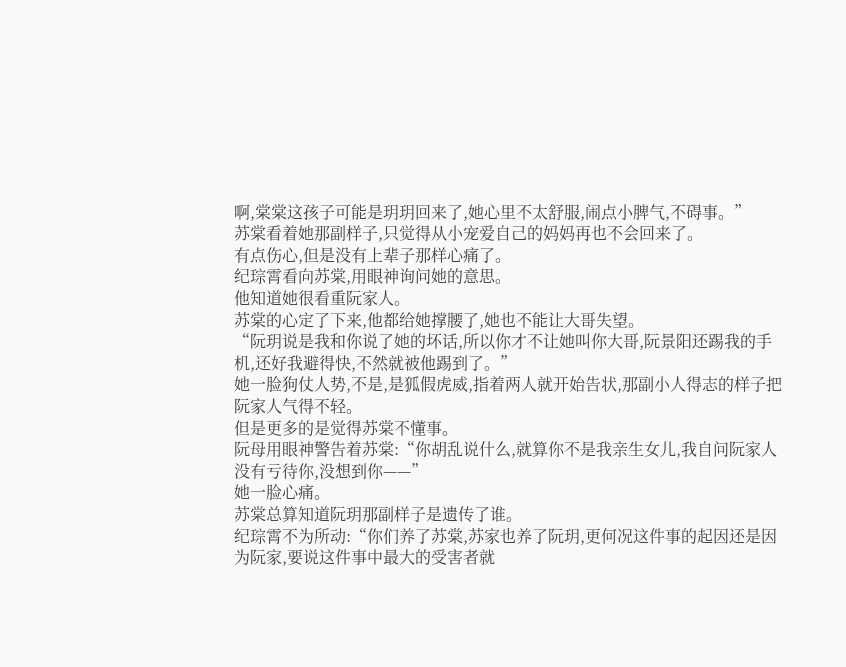啊,棠棠这孩子可能是玥玥回来了,她心里不太舒服,闹点小脾气,不碍事。”
苏棠看着她那副样子,只觉得从小宠爱自己的妈妈再也不会回来了。
有点伤心,但是没有上辈子那样心痛了。
纪琮霄看向苏棠,用眼神询问她的意思。
他知道她很看重阮家人。
苏棠的心定了下来,他都给她撑腰了,她也不能让大哥失望。
“阮玥说是我和你说了她的坏话,所以你才不让她叫你大哥,阮景阳还踢我的手机,还好我避得快,不然就被他踢到了。”
她一脸狗仗人势,不是,是狐假虎威,指着两人就开始告状,那副小人得志的样子把阮家人气得不轻。
但是更多的是觉得苏棠不懂事。
阮母用眼神警告着苏棠:“你胡乱说什么,就算你不是我亲生女儿,我自问阮家人没有亏待你,没想到你——”
她一脸心痛。
苏棠总算知道阮玥那副样子是遗传了谁。
纪琮霄不为所动:“你们养了苏棠,苏家也养了阮玥,更何况这件事的起因还是因为阮家,要说这件事中最大的受害者就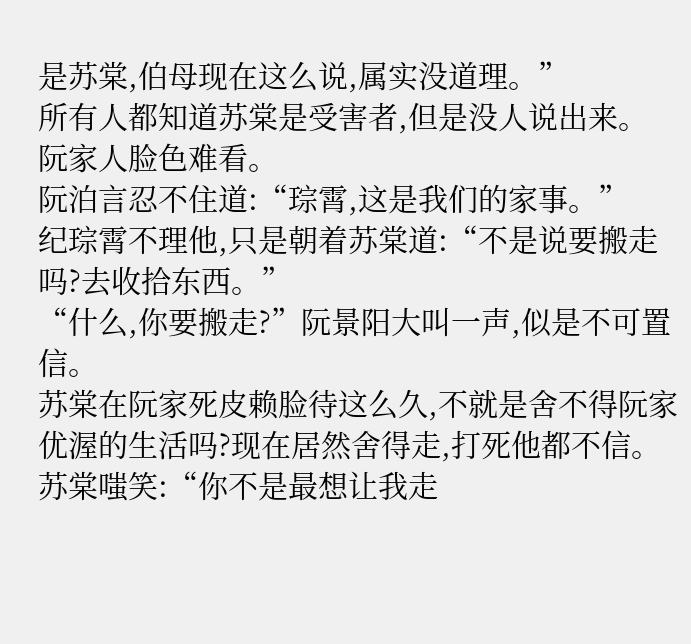是苏棠,伯母现在这么说,属实没道理。”
所有人都知道苏棠是受害者,但是没人说出来。
阮家人脸色难看。
阮泊言忍不住道:“琮霄,这是我们的家事。”
纪琮霄不理他,只是朝着苏棠道:“不是说要搬走吗?去收拾东西。”
“什么,你要搬走?”阮景阳大叫一声,似是不可置信。
苏棠在阮家死皮赖脸待这么久,不就是舍不得阮家优渥的生活吗?现在居然舍得走,打死他都不信。
苏棠嗤笑:“你不是最想让我走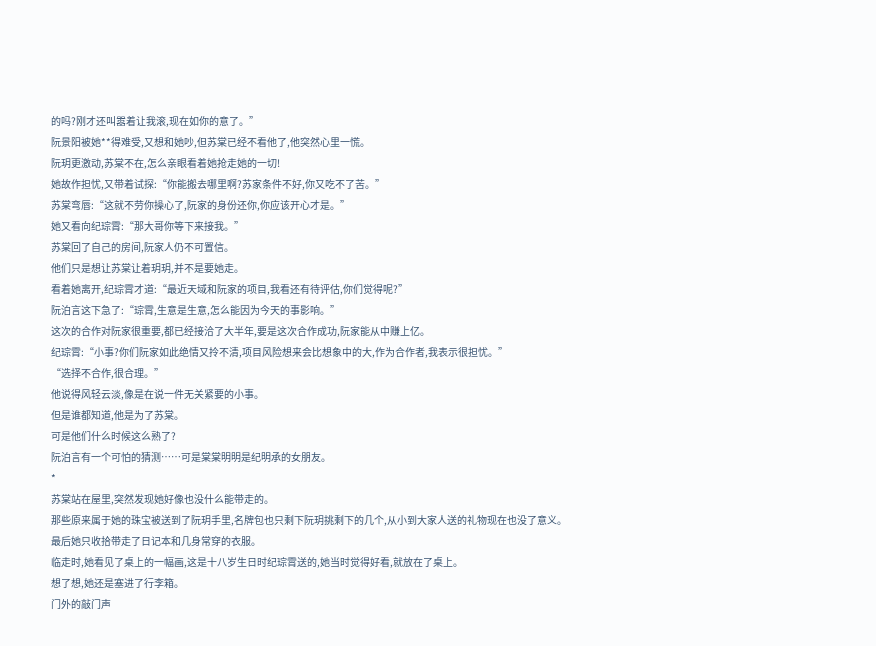的吗?刚才还叫嚣着让我滚,现在如你的意了。”
阮景阳被她**得难受,又想和她吵,但苏棠已经不看他了,他突然心里一慌。
阮玥更激动,苏棠不在,怎么亲眼看着她抢走她的一切!
她故作担忧,又带着试探:“你能搬去哪里啊?苏家条件不好,你又吃不了苦。”
苏棠弯唇:“这就不劳你操心了,阮家的身份还你,你应该开心才是。”
她又看向纪琮霄:“那大哥你等下来接我。”
苏棠回了自己的房间,阮家人仍不可置信。
他们只是想让苏棠让着玥玥,并不是要她走。
看着她离开,纪琮霄才道:“最近天域和阮家的项目,我看还有待评估,你们觉得呢?”
阮泊言这下急了:“琮霄,生意是生意,怎么能因为今天的事影响。”
这次的合作对阮家很重要,都已经接洽了大半年,要是这次合作成功,阮家能从中赚上亿。
纪琮霄:“小事?你们阮家如此绝情又拎不清,项目风险想来会比想象中的大,作为合作者,我表示很担忧。”
“选择不合作,很合理。”
他说得风轻云淡,像是在说一件无关紧要的小事。
但是谁都知道,他是为了苏棠。
可是他们什么时候这么熟了?
阮泊言有一个可怕的猜测……可是棠棠明明是纪明承的女朋友。
*
苏棠站在屋里,突然发现她好像也没什么能带走的。
那些原来属于她的珠宝被送到了阮玥手里,名牌包也只剩下阮玥挑剩下的几个,从小到大家人送的礼物现在也没了意义。
最后她只收拾带走了日记本和几身常穿的衣服。
临走时,她看见了桌上的一幅画,这是十八岁生日时纪琮霄送的,她当时觉得好看,就放在了桌上。
想了想,她还是塞进了行李箱。
门外的敲门声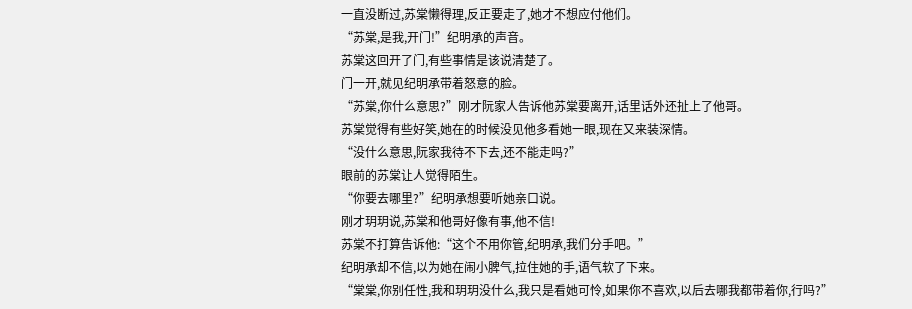一直没断过,苏棠懒得理,反正要走了,她才不想应付他们。
“苏棠,是我,开门!”纪明承的声音。
苏棠这回开了门,有些事情是该说清楚了。
门一开,就见纪明承带着怒意的脸。
“苏棠,你什么意思?”刚才阮家人告诉他苏棠要离开,话里话外还扯上了他哥。
苏棠觉得有些好笑,她在的时候没见他多看她一眼,现在又来装深情。
“没什么意思,阮家我待不下去,还不能走吗?”
眼前的苏棠让人觉得陌生。
“你要去哪里?”纪明承想要听她亲口说。
刚才玥玥说,苏棠和他哥好像有事,他不信!
苏棠不打算告诉他:“这个不用你管,纪明承,我们分手吧。”
纪明承却不信,以为她在闹小脾气,拉住她的手,语气软了下来。
“棠棠,你别任性,我和玥玥没什么,我只是看她可怜,如果你不喜欢,以后去哪我都带着你,行吗?”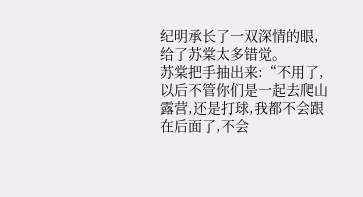纪明承长了一双深情的眼,给了苏棠太多错觉。
苏棠把手抽出来:“不用了,以后不管你们是一起去爬山露营,还是打球,我都不会跟在后面了,不会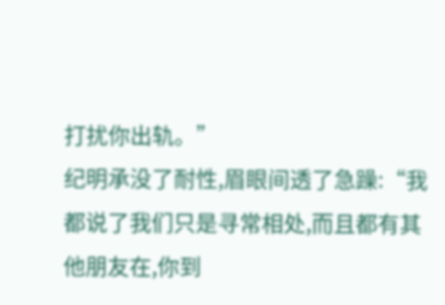打扰你出轨。”
纪明承没了耐性,眉眼间透了急躁:“我都说了我们只是寻常相处,而且都有其他朋友在,你到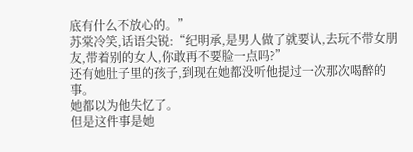底有什么不放心的。”
苏棠冷笑,话语尖锐:“纪明承,是男人做了就要认,去玩不带女朋友,带着别的女人,你敢再不要脸一点吗?”
还有她肚子里的孩子,到现在她都没听他提过一次那次喝醉的事。
她都以为他失忆了。
但是这件事是她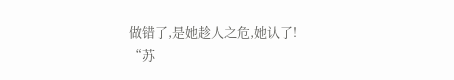做错了,是她趁人之危,她认了!
“苏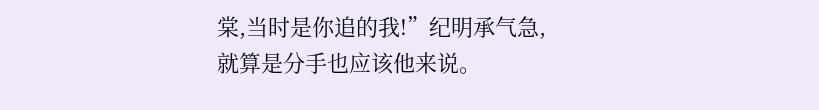棠,当时是你追的我!”纪明承气急,就算是分手也应该他来说。